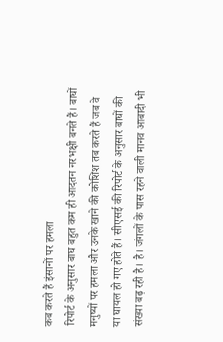कब करते हैं इंसानों पर हमला
रिपोर्ट के अनुसार बाघ बहुत कम ही आदतन नरभक्षी बनते हैं। बाघों मनुष्यों पर हमला और उनके खाने की कोशिश तब करते हैं जब वे या घायल हो गए होते हैं। सीएसई की रिपोर्ट के अनुसार बाघों की संख्या बढ़ रही है। है। जंगलों के पास रहने वाली मानव आबादी भी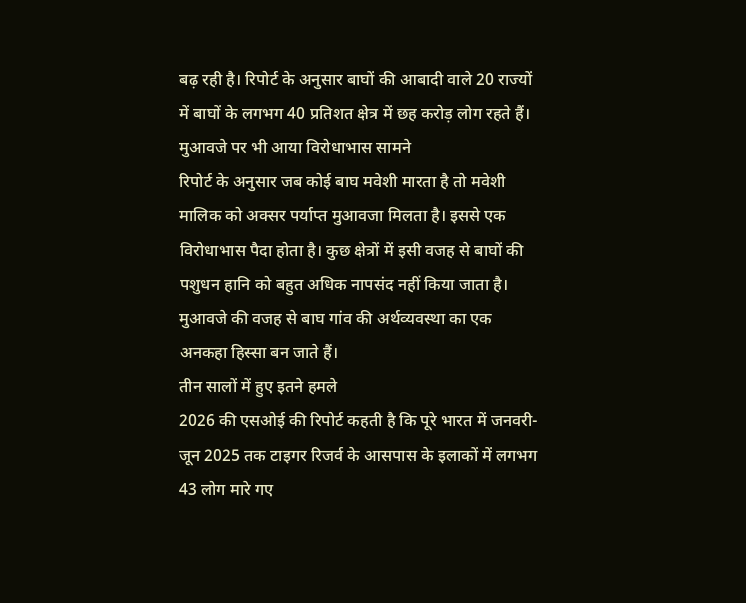बढ़ रही है। रिपोर्ट के अनुसार बाघों की आबादी वाले 20 राज्यों में बाघों के लगभग 40 प्रतिशत क्षेत्र में छह करोड़ लोग रहते हैं।
मुआवजे पर भी आया विरोधाभास सामने
रिपोर्ट के अनुसार जब कोई बाघ मवेशी मारता है तो मवेशी मालिक को अक्सर पर्याप्त मुआवजा मिलता है। इससे एक विरोधाभास पैदा होता है। कुछ क्षेत्रों में इसी वजह से बाघों की पशुधन हानि को बहुत अधिक नापसंद नहीं किया जाता है। मुआवजे की वजह से बाघ गांव की अर्थव्यवस्था का एक अनकहा हिस्सा बन जाते हैं।
तीन सालों में हुए इतने हमले
2026 की एसओई की रिपोर्ट कहती है कि पूरे भारत में जनवरी-जून 2025 तक टाइगर रिजर्व के आसपास के इलाकों में लगभग 43 लोग मारे गए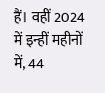हैं। वहीं 2024 में इन्हीं महीनों में, 44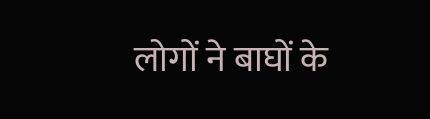लोगों ने बाघों के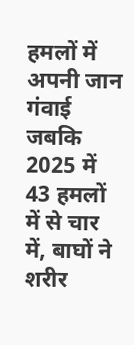हमलों में अपनी जान गंवाई जबकि 2025 में 43 हमलों में से चार में, बाघों ने शरीर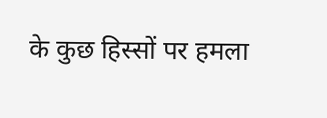के कुछ हिस्सों पर हमला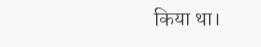किया था।